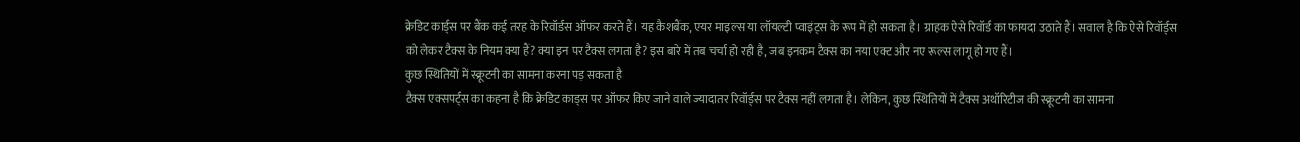क्रेडिट कार्ड्स पर बैंक कई तरह के रिवॉर्डस ऑफर करते हैं। यह कैशबैंक, एयर माइल्स या लॉयल्टी प्वाइंट्स के रूप में हो सकता है। ग्राहक ऐसे रिवॉर्ड का फायदा उठाते हैं। सवाल है कि ऐसे रिवॉर्ड्स को लेकर टैक्स के नियम क्या हैं? क्या इन पर टैक्स लगता है? इस बारे में तब चर्चा हो रही है, जब इनकम टैक्स का नया एक्ट और नए रूल्स लागू हो गए हैं।
कुछ स्थितियों में स्क्रूटनी का सामना करना पड़ सकता है
टैक्स एक्सपर्ट्स का कहना है कि क्रेडिट काड्स पर ऑफर किए जाने वाले ज्यादातर रिवॉर्ड्स पर टैक्स नहीं लगता है। लेकिन, कुछ स्थितियों में टैक्स अथॉरिटीज की स्क्रूटनी का सामना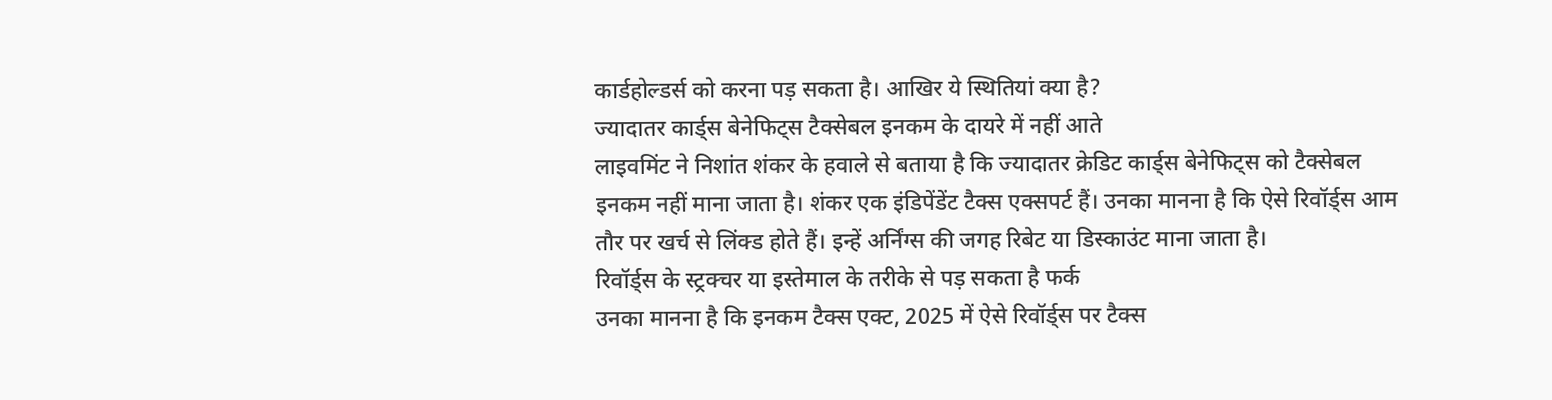कार्डहोल्डर्स को करना पड़ सकता है। आखिर ये स्थितियां क्या है?
ज्यादातर कार्ड्स बेनेफिट्स टैक्सेबल इनकम के दायरे में नहीं आते
लाइवमिंट ने निशांत शंकर के हवाले से बताया है कि ज्यादातर क्रेडिट कार्ड्स बेनेफिट्स को टैक्सेबल इनकम नहीं माना जाता है। शंकर एक इंडिपेंडेंट टैक्स एक्सपर्ट हैं। उनका मानना है कि ऐसे रिवॉर्ड्स आम तौर पर खर्च से लिंक्ड होते हैं। इन्हें अर्निंग्स की जगह रिबेट या डिस्काउंट माना जाता है।
रिवॉर्ड्स के स्ट्रक्चर या इस्तेमाल के तरीके से पड़ सकता है फर्क
उनका मानना है कि इनकम टैक्स एक्ट, 2025 में ऐसे रिवॉर्ड्स पर टैक्स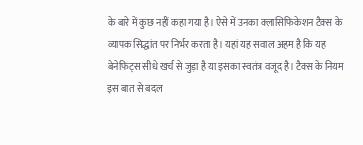के बारे में कुछ नहीं कहा गया है। ऐसे में उनका क्लासिफिकेशन टैक्स के व्यापक सिद्धांत पर निर्भर करता है। यहां यह सवाल अहम है कि यह बेनेफिट्स सीधे खर्च से जुड़ा है या इसका स्वतंत्र वजूद है। टैक्स के नियम इस बात से बदल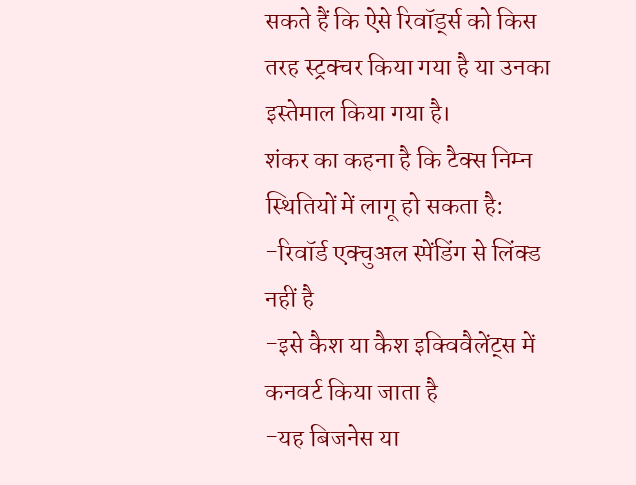सकते हैं कि ऐसे रिवॉर्ड्स को किस तरह स्ट्रक्चर किया गया है या उनका इस्तेमाल किया गया है।
शंकर का कहना है कि टैक्स निम्न स्थितियों में लागू हो सकता है:
-रिवॉर्ड एक्चुअल स्पेंडिंग से लिंक्ड नहीं है
-इसे कैश या कैश इक्विवैलेंट्स में कनवर्ट किया जाता है
-यह बिजनेस या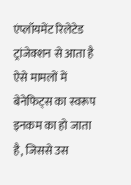एंप्लॉयमेंट रिलेटेड ट्रांजेक्शन से आता है
ऐसे मामलों में बेनेफिट्स का स्वरूप इनकम का हो जाता है, जिससे उस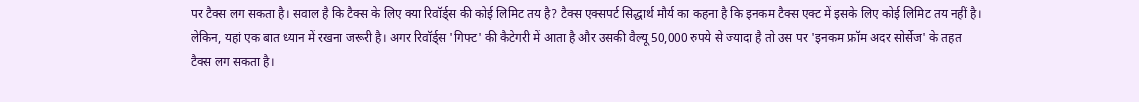पर टैक्स लग सकता है। सवाल है कि टैक्स के लिए क्या रिवॉर्ड्स की कोई लिमिट तय है? टैक्स एक्सपर्ट सिद्धार्थ मौर्य का कहना है कि इनकम टैक्स एक्ट में इसके लिए कोई लिमिट तय नहीं है। लेकिन, यहां एक बात ध्यान में रखना जरूरी है। अगर रिवॉर्ड्स 'गिफ्ट' की कैटेगरी में आता है और उसकी वैल्यू 50,000 रुपये से ज्यादा है तो उस पर 'इनकम फ्रॉम अदर सोर्सेज' के तहत टैक्स लग सकता है।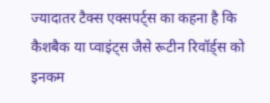ज्यादातर टैक्स एक्सपर्ट्स का कहना है कि कैशबैक या प्वाइंट्स जैसे रूटीन रिवॉर्ड्स को इनकम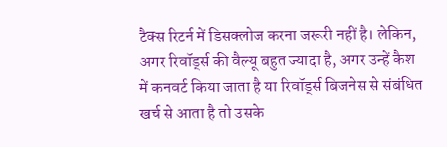टैक्स रिटर्न में डिसक्लोज करना जरूरी नहीं है। लेकिन, अगर रिवॉर्ड्स की वैल्यू बहुत ज्यादा है, अगर उन्हें कैश में कनवर्ट किया जाता है या रिवॉर्ड्स बिजनेस से संबंधित खर्च से आता है तो उसके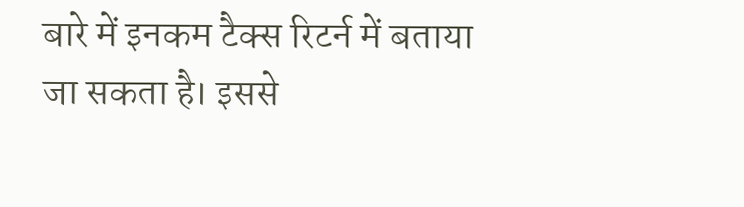बारे में इनकम टैक्स रिटर्न में बताया जा सकता है। इससे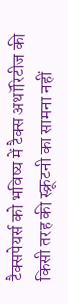टैक्सपेयर्स को भविष्य में टैक्स अथॉरिटीज की किसी तरह की स्क्रूटनी का सामना नहीं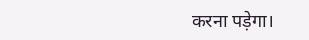करना पड़ेगा।